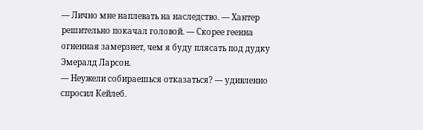— Лично мне наплевать на наследство. — Хантер решительно покачал головой. — Скорее геенна огненная замерзнет, чем я буду плясать под дудку Эмералд Ларсон.
— Неужели собираешься отказаться? — удивленно спросил Кейлеб.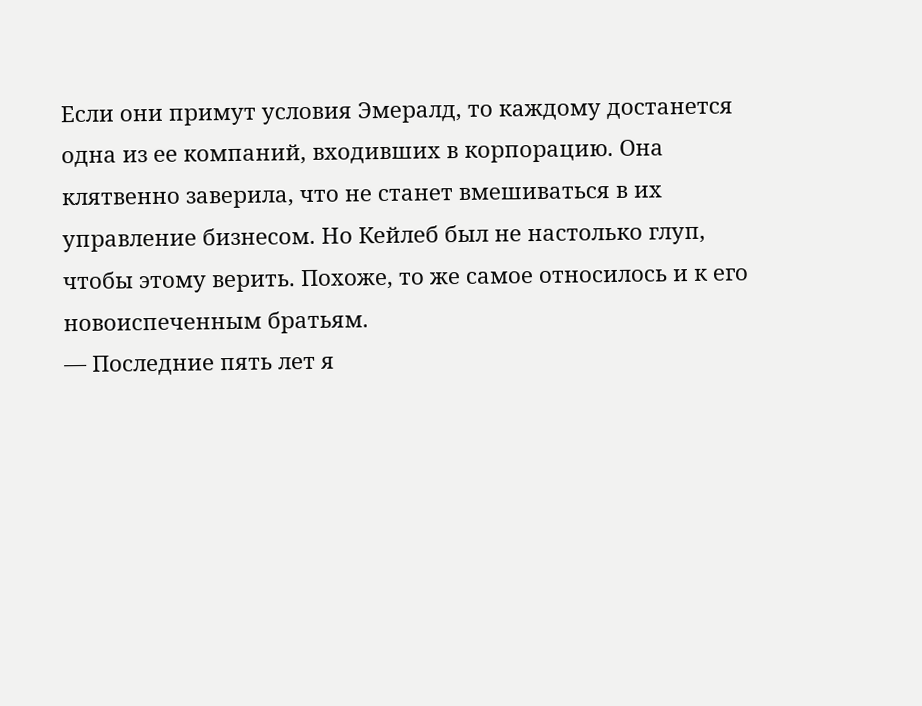Если они примут условия Эмералд, то каждому достанется одна из ее компаний, входивших в корпорацию. Она клятвенно заверила, что не станет вмешиваться в их управление бизнесом. Но Кейлеб был не настолько глуп, чтобы этому верить. Похоже, то же самое относилось и к его новоиспеченным братьям.
— Последние пять лет я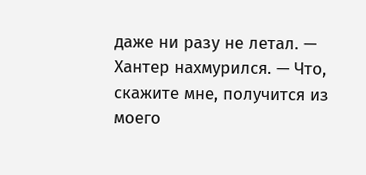даже ни разу не летал. — Хантер нахмурился. — Что, скажите мне, получится из моего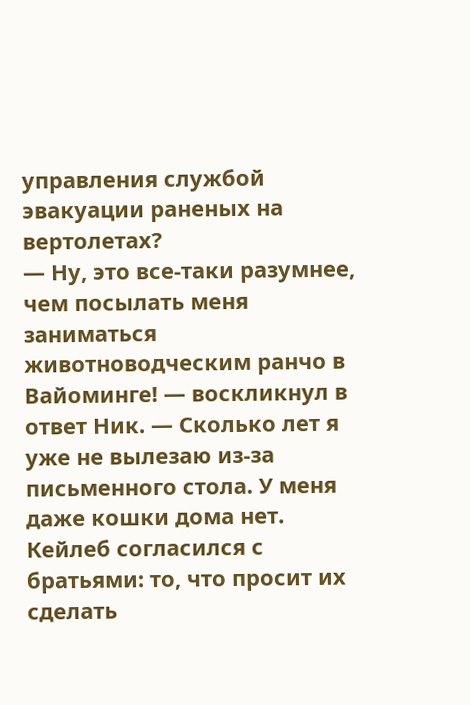управления службой эвакуации раненых на вертолетах?
— Ну, это все-таки разумнее, чем посылать меня заниматься животноводческим ранчо в Вайоминге! — воскликнул в ответ Ник. — Сколько лет я уже не вылезаю из-за письменного стола. У меня даже кошки дома нет.
Кейлеб согласился с братьями: то, что просит их сделать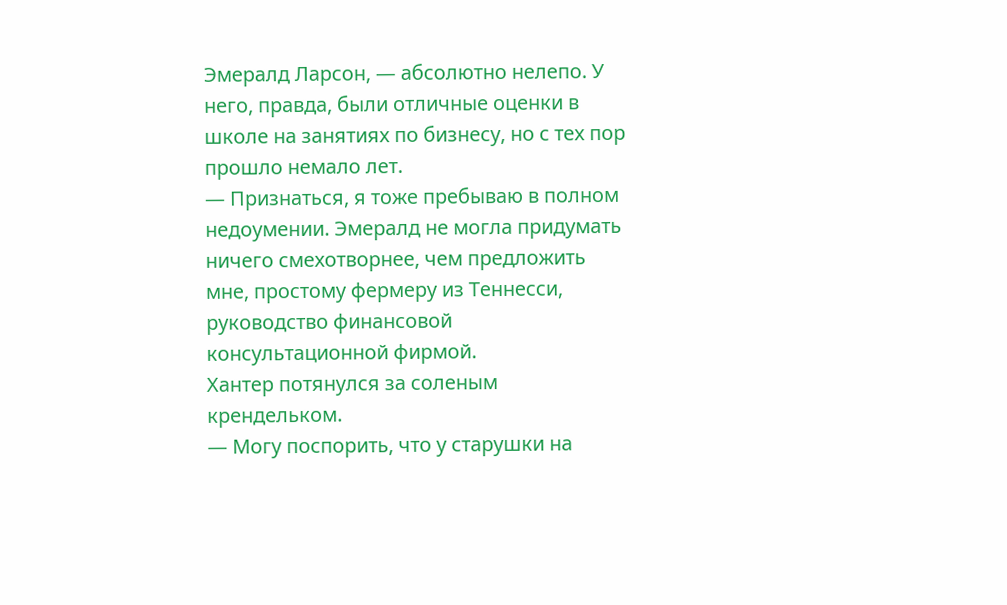Эмералд Ларсон, — абсолютно нелепо. У него, правда, были отличные оценки в школе на занятиях по бизнесу, но с тех пор прошло немало лет.
— Признаться, я тоже пребываю в полном недоумении. Эмералд не могла придумать ничего смехотворнее, чем предложить мне, простому фермеру из Теннесси, руководство финансовой консультационной фирмой.
Хантер потянулся за соленым крендельком.
— Могу поспорить, что у старушки на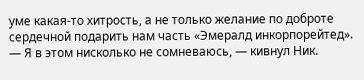уме какая-то хитрость, а не только желание по доброте сердечной подарить нам часть «Эмералд инкорпорейтед».
— Я в этом нисколько не сомневаюсь, — кивнул Ник.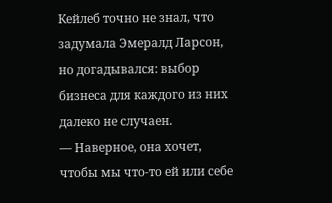Кейлеб точно не знал, что задумала Эмералд Ларсон, но догадывался: выбор бизнеса для каждого из них далеко не случаен.
— Наверное, она хочет, чтобы мы что-то ей или себе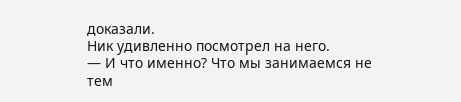доказали.
Ник удивленно посмотрел на него.
— И что именно? Что мы занимаемся не тем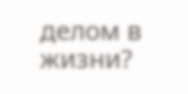делом в жизни?